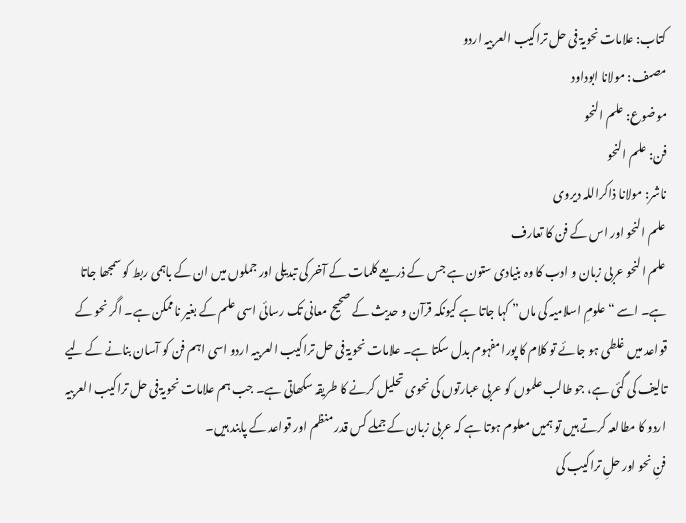کتاب: علامات نحویۃ فی حل تراکیب العربیہ اردو
مصںف: مولانا ابوداود
موضوع: علم النحو
فن: علم النحو
ناشر: مولانا ذاکراللہ دیروی
علم النحو اور اس کے فن کا تعارف
علم النحو عربی زبان و ادب کا وہ بنیادی ستون ہے جس کے ذریعے کلمات کے آخر کی تبدیلی اور جملوں میں ان کے باہمی ربط کو سمجھا جاتا ہے۔ اسے “علومِ اسلامیہ کی ماں” کہا جاتا ہے کیونکہ قرآن و حدیث کے صحیح معانی تک رسائی اسی علم کے بغیر ناممکن ہے۔ اگر نحو کے قواعد میں غلطی ہو جائے تو کلام کا پورا مفہوم بدل سکتا ہے۔ علامات نحویۃ فی حل تراکیب العربیہ اردو اسی اہم فن کو آسان بنانے کے لیے تالیف کی گئی ہے، جو طالب علموں کو عربی عبارتوں کی نحوی تحلیل کرنے کا طریقہ سکھاتی ہے۔ جب ہم علامات نحویۃ فی حل تراکیب العربیہ اردو کا مطالعہ کرتے ہیں تو ہمیں معلوم ہوتا ہے کہ عربی زبان کے جملے کس قدر منظم اور قواعد کے پابند ہیں۔
فنِ نحو اور حلِ تراکیب کی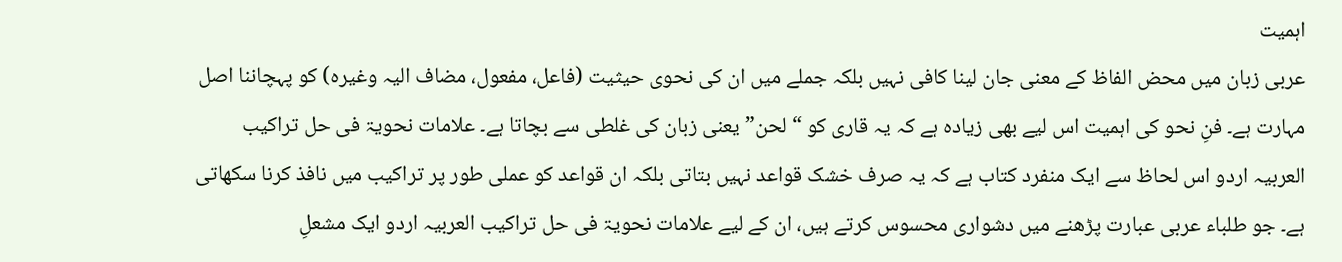اہمیت
عربی زبان میں محض الفاظ کے معنی جان لینا کافی نہیں بلکہ جملے میں ان کی نحوی حیثیت (فاعل، مفعول، مضاف الیہ وغیرہ) کو پہچاننا اصل مہارت ہے۔ فنِ نحو کی اہمیت اس لیے بھی زیادہ ہے کہ یہ قاری کو “لحن” یعنی زبان کی غلطی سے بچاتا ہے۔ علامات نحویۃ فی حل تراکیب العربیہ اردو اس لحاظ سے ایک منفرد کتاب ہے کہ یہ صرف خشک قواعد نہیں بتاتی بلکہ ان قواعد کو عملی طور پر تراکیب میں نافذ کرنا سکھاتی ہے۔ جو طلباء عربی عبارت پڑھنے میں دشواری محسوس کرتے ہیں، ان کے لیے علامات نحویۃ فی حل تراکیب العربیہ اردو ایک مشعلِ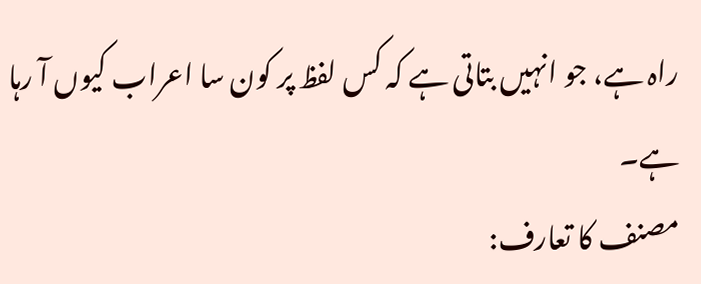راہ ہے، جو انہیں بتاتی ہے کہ کس لفظ پر کون سا اعراب کیوں آ رہا ہے۔
مصنف کا تعارف: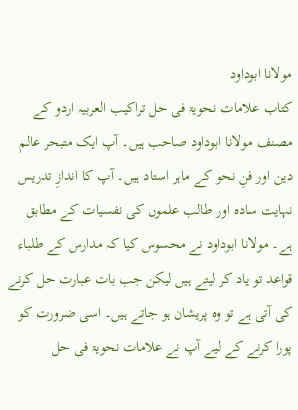مولانا ابوداود
کتاب علامات نحویۃ فی حل تراکیب العربیہ اردو کے مصنف مولانا ابوداود صاحب ہیں۔ آپ ایک متبحر عالم دین اور فنِ نحو کے ماہر استاد ہیں۔ آپ کا اندازِ تدریس نہایت سادہ اور طالب علموں کی نفسیات کے مطابق ہے۔ مولانا ابوداود نے محسوس کیا کہ مدارس کے طلباء قواعد تو یاد کر لیتے ہیں لیکن جب بات عبارت حل کرنے کی آتی ہے تو وہ پریشان ہو جاتے ہیں۔ اسی ضرورت کو پورا کرنے کے لیے آپ نے علامات نحویۃ فی حل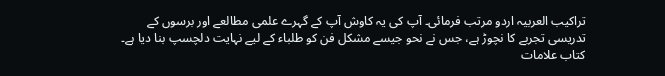تراکیب العربیہ اردو مرتب فرمائی۔ آپ کی یہ کاوش آپ کے گہرے علمی مطالعے اور برسوں کے تدریسی تجربے کا نچوڑ ہے، جس نے نحو جیسے مشکل فن کو طلباء کے لیے نہایت دلچسپ بنا دیا ہے۔
کتاب علامات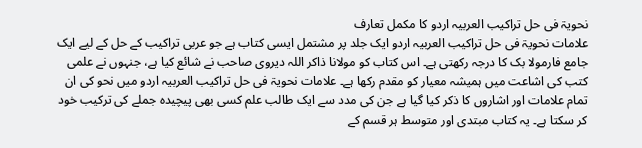نحویۃ فی حل تراکیب العربیہ اردو کا مکمل تعارف
علامات نحویۃ فی حل تراکیب العربیہ اردو ایک جلد پر مشتمل ایسی کتاب ہے جو عربی تراکیب کے حل کے لیے ایک جامع فارمولا بک کا درجہ رکھتی ہے۔ اس کتاب کو مولانا ذاکر اللہ دیروی صاحب نے شائع کیا ہے، جنہوں نے علمی کتب کی اشاعت میں ہمیشہ معیار کو مقدم رکھا ہے۔ علامات نحویۃ فی حل تراکیب العربیہ اردو میں نحو کی ان تمام علامات اور اشاروں کا ذکر کیا گیا ہے جن کی مدد سے ایک طالب علم کسی بھی پیچیدہ جملے کی ترکیب خود کر سکتا ہے۔ یہ کتاب مبتدی اور متوسط ہر قسم کے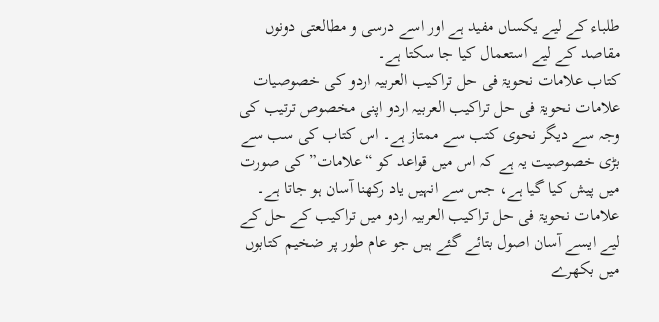طلباء کے لیے یکساں مفید ہے اور اسے درسی و مطالعتی دونوں مقاصد کے لیے استعمال کیا جا سکتا ہے۔
کتاب علامات نحویۃ فی حل تراکیب العربیہ اردو کی خصوصیات
علامات نحویۃ فی حل تراکیب العربیہ اردو اپنی مخصوص ترتیب کی وجہ سے دیگر نحوی کتب سے ممتاز ہے۔ اس کتاب کی سب سے بڑی خصوصیت یہ ہے کہ اس میں قواعد کو “علامات” کی صورت میں پیش کیا گیا ہے، جس سے انہیں یاد رکھنا آسان ہو جاتا ہے۔ علامات نحویۃ فی حل تراکیب العربیہ اردو میں تراکیب کے حل کے لیے ایسے آسان اصول بتائے گئے ہیں جو عام طور پر ضخیم کتابوں میں بکھرے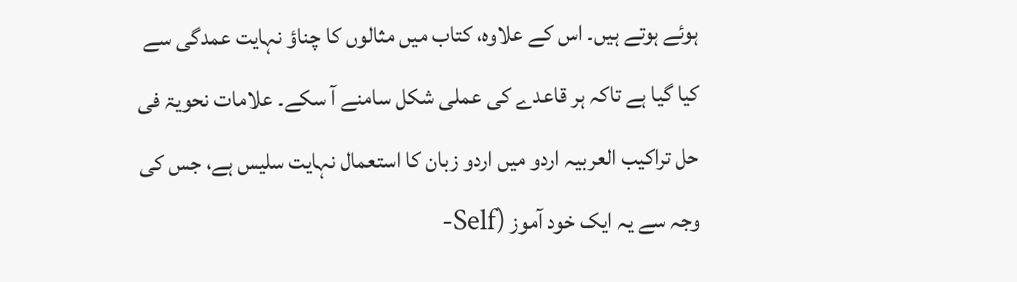ہوئے ہوتے ہیں۔ اس کے علاوہ، کتاب میں مثالوں کا چناؤ نہایت عمدگی سے کیا گیا ہے تاکہ ہر قاعدے کی عملی شکل سامنے آ سکے۔ علامات نحویۃ فی حل تراکیب العربیہ اردو میں اردو زبان کا استعمال نہایت سلیس ہے، جس کی وجہ سے یہ ایک خود آموز (Self-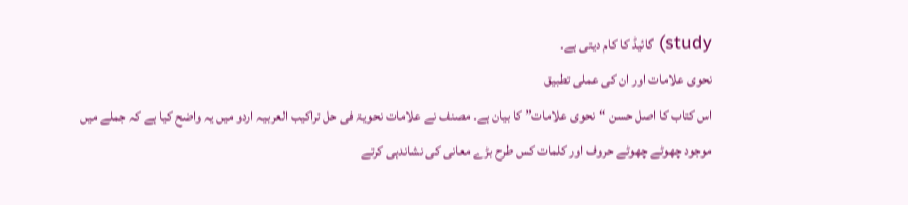study) گائیڈ کا کام دیتی ہے۔
نحوی علامات اور ان کی عملی تطبیق
اس کتاب کا اصل حسن “نحوی علامات” کا بیان ہے۔ مصنف نے علامات نحویۃ فی حل تراکیب العربیہ اردو میں یہ واضح کیا ہے کہ جملے میں موجود چھوٹے چھوٹے حروف اور کلمات کس طرح بڑے معانی کی نشاندہی کرتے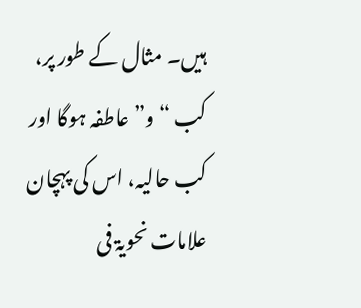ہیں۔ مثال کے طور پر، کب “و” عاطفہ ہوگا اور کب حالیہ، اس کی پہچان علامات نحویۃ فی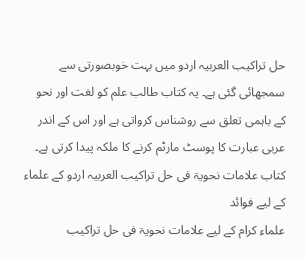حل تراکیب العربیہ اردو میں بہت خوبصورتی سے سمجھائی گئی ہے۔ یہ کتاب طالب علم کو لغت اور نحو کے باہمی تعلق سے روشناس کرواتی ہے اور اس کے اندر عربی عبارت کا پوسٹ مارٹم کرنے کا ملکہ پیدا کرتی ہے۔
کتاب علامات نحویۃ فی حل تراکیب العربیہ اردو کے علماء کے لیے فوائد
علماء کرام کے لیے علامات نحویۃ فی حل تراکیب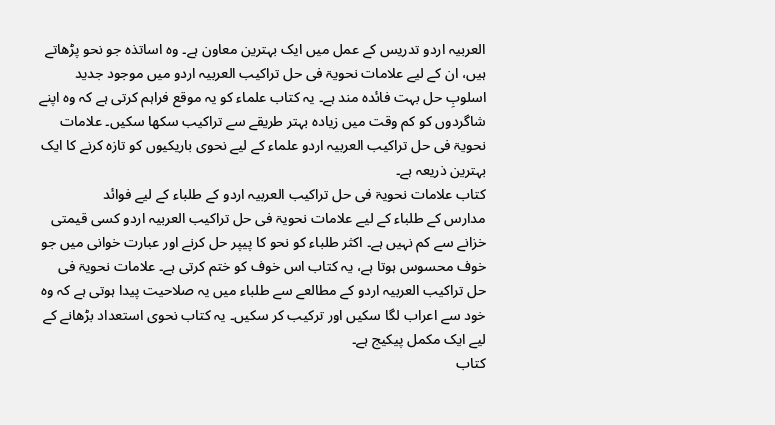العربیہ اردو تدریس کے عمل میں ایک بہترین معاون ہے۔ وہ اساتذہ جو نحو پڑھاتے ہیں، ان کے لیے علامات نحویۃ فی حل تراکیب العربیہ اردو میں موجود جدید اسلوبِ حل بہت فائدہ مند ہے۔ یہ کتاب علماء کو یہ موقع فراہم کرتی ہے کہ وہ اپنے شاگردوں کو کم وقت میں زیادہ بہتر طریقے سے تراکیب سکھا سکیں۔ علامات نحویۃ فی حل تراکیب العربیہ اردو علماء کے لیے نحوی باریکیوں کو تازہ کرنے کا ایک بہترین ذریعہ ہے۔
کتاب علامات نحویۃ فی حل تراکیب العربیہ اردو کے طلباء کے لیے فوائد
مدارس کے طلباء کے لیے علامات نحویۃ فی حل تراکیب العربیہ اردو کسی قیمتی خزانے سے کم نہیں ہے۔ اکثر طلباء کو نحو کا پیپر حل کرنے اور عبارت خوانی میں جو خوف محسوس ہوتا ہے، یہ کتاب اس خوف کو ختم کرتی ہے۔ علامات نحویۃ فی حل تراکیب العربیہ اردو کے مطالعے سے طلباء میں یہ صلاحیت پیدا ہوتی ہے کہ وہ خود سے اعراب لگا سکیں اور ترکیب کر سکیں۔ یہ کتاب نحوی استعداد بڑھانے کے لیے ایک مکمل پیکیج ہے۔
کتاب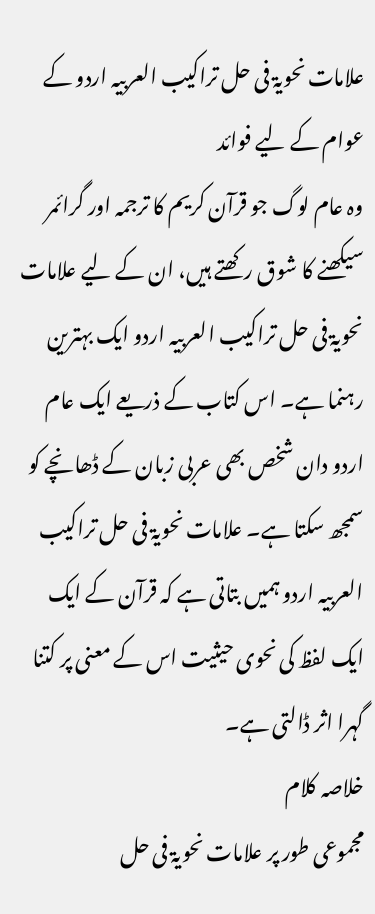علامات نحویۃ فی حل تراکیب العربیہ اردو کے عوام کے لیے فوائد
وہ عام لوگ جو قرآن کریم کا ترجمہ اور گرائمر سیکھنے کا شوق رکھتے ہیں، ان کے لیے علامات نحویۃ فی حل تراکیب العربیہ اردو ایک بہترین رہنما ہے۔ اس کتاب کے ذریعے ایک عام اردو دان شخص بھی عربی زبان کے ڈھانچے کو سمجھ سکتا ہے۔ علامات نحویۃ فی حل تراکیب العربیہ اردو ہمیں بتاتی ہے کہ قرآن کے ایک ایک لفظ کی نحوی حیثیت اس کے معنی پر کتنا گہرا اثر ڈالتی ہے۔
خلاصہ کلام
مجموعی طور پر علامات نحویۃ فی حل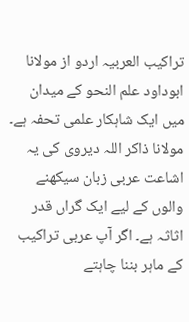تراکیب العربیہ اردو از مولانا ابوداود علم النحو کے میدان میں ایک شاہکار علمی تحفہ ہے۔ مولانا ذاکر اللہ دیروی کی یہ اشاعت عربی زبان سیکھنے والوں کے لیے ایک گراں قدر اثاثہ ہے۔ اگر آپ عربی تراکیب کے ماہر بننا چاہتے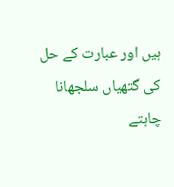ہیں اور عبارت کے حل کی گتھیاں سلجھانا چاہتے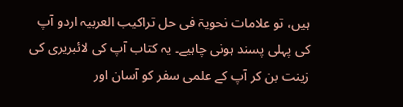ہیں، تو علامات نحویۃ فی حل تراکیب العربیہ اردو آپ کی پہلی پسند ہونی چاہیے۔ یہ کتاب آپ کی لائبریری کی زینت بن کر آپ کے علمی سفر کو آسان اور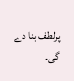پرلطف بنا دے گی۔